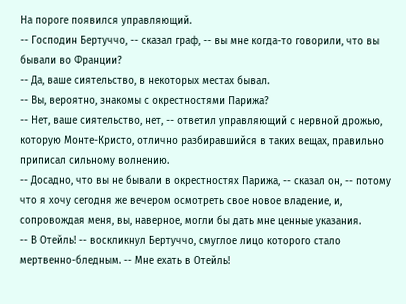На пороге появился управляющий.
-- Господин Бертуччо, -- сказал граф, -- вы мне когда-то говорили, что вы бывали во Франции?
-- Да, ваше сиятельство, в некоторых местах бывал.
-- Вы, вероятно, знакомы с окрестностями Парижа?
-- Нет, ваше сиятельство, нет, -- ответил управляющий с нервной дрожью, которую Монте-Кристо, отлично разбиравшийся в таких вещах, правильно приписал сильному волнению.
-- Досадно, что вы не бывали в окрестностях Парижа, -- сказал он, -- потому что я хочу сегодня же вечером осмотреть свое новое владение, и, сопровождая меня, вы, наверное, могли бы дать мне ценные указания.
-- В Отейль! -- воскликнул Бертуччо, смуглое лицо которого стало мертвенно-бледным. -- Мне ехать в Отейль!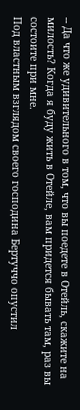-- Да что же удивительного в том, что вы поедете в Отейль, скажите на милость? Когда я буду жить в Отейле, вам придется бывать там, раз вы состоите при мне.
Под властным взглядом своего господина Бертуччо опустил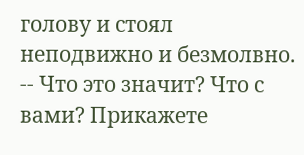голову и стоял неподвижно и безмолвно.
-- Что это значит? Что с вами? Прикажете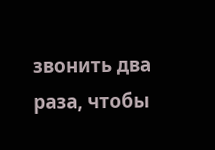звонить два раза, чтобы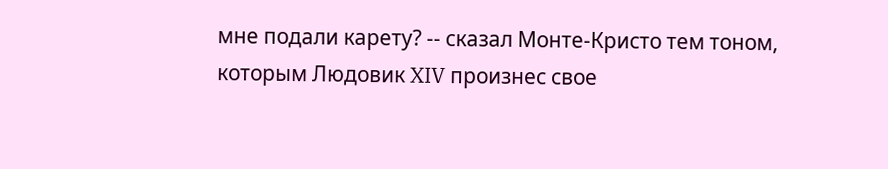мне подали карету? -- сказал Монте-Кристо тем тоном, которым Людовик XIV произнес свое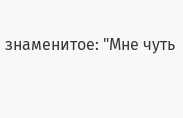знаменитое: "Мне чуть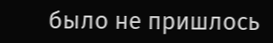было не пришлось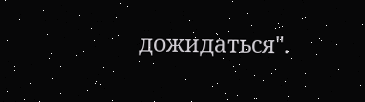дожидаться".